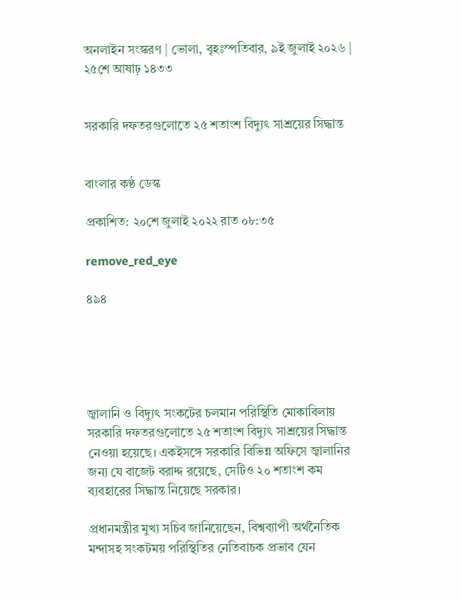অনলাইন সংস্করণ | ভোলা, বৃহঃস্পতিবার, ৯ই জুলাই ২০২৬ | ২৫শে আষাঢ় ১৪৩৩


সরকারি দফতরগুলোতে ২৫ শতাংশ বিদ্যুৎ সাশ্রয়ের সিদ্ধান্ত


বাংলার কণ্ঠ ডেস্ক

প্রকাশিত: ২০শে জুলাই ২০২২ রাত ০৮:৩৫

remove_red_eye

৪৯৪





জ্বালানি ও বিদ্যুৎ সংকটের চলমান পরিস্থিতি মোকাবিলায় সরকারি দফতরগুলোতে ২৫ শতাংশ বিদ্যুৎ সাশ্রয়ের সিদ্ধান্ত নেওয়া হয়েছে। একইসঙ্গে সরকারি বিভিন্ন অফিসে জ্বালানির জন্য যে বাজেট বরাদ্দ রয়েছে, সেটিও ২০ শতাংশ কম ব্যবহারের সিদ্ধান্ত নিয়েছে সরকার।

প্রধানমন্ত্রীর মুখ্য সচিব জানিয়েছেন, বিশ্বব্যাপী অর্থনৈতিক মন্দাসহ সংকটময় পরিস্থিতির নেতিবাচক প্রভাব যেন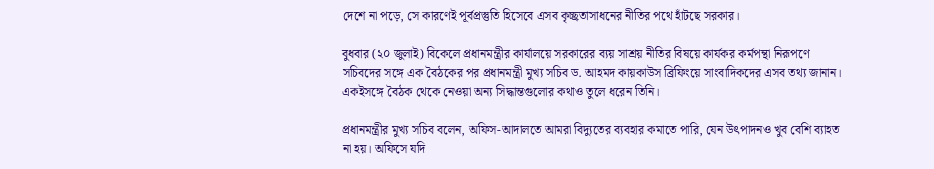দেশে না পড়ে, সে কারণেই পূর্বপ্রস্তুতি হিসেবে এসব কৃচ্ছ্রতাসাধনের নীতির পথে হাঁটছে সরকার।

বুধবার (২০ জুলাই) বিকেলে প্রধানমন্ত্রীর কার্যালয়ে সরকারের ব্যয় সাশ্রয় নীতির বিষয়ে কার্যকর কর্মপন্থা নিরূপণে সচিবদের সঙ্গে এক বৈঠকের পর প্রধানমন্ত্রী মুখ্য সচিব ড. আহমদ কায়কাউস ব্রিফিংয়ে সাংবাদিকদের এসব তথ্য জানান। একইসঙ্গে বৈঠক থেকে নেওয়া অন্য সিদ্ধান্তগুলোর কথাও তুলে ধরেন তিনি।

প্রধানমন্ত্রীর মুখ্য সচিব বলেন, অফিস-আদালতে আমরা বিদ্যুতের ব্যবহার কমাতে পারি, যেন উৎপাদনও খুব বেশি ব্যাহত না হয়। অফিসে যদি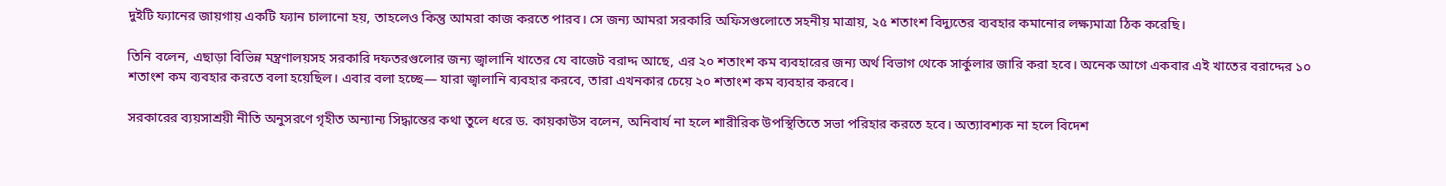দুইটি ফ্যানের জায়গায় একটি ফ্যান চালানো হয়, তাহলেও কিন্তু আমরা কাজ করতে পারব। সে জন্য আমরা সরকারি অফিসগুলোতে সহনীয় মাত্রায়, ২৫ শতাংশ বিদ্যুতের ব্যবহার কমানোর লক্ষ্যমাত্রা ঠিক করেছি।

তিনি বলেন, এছাড়া বিভিন্ন মন্ত্রণালয়সহ সরকারি দফতরগুলোর জন্য জ্বালানি খাতের যে বাজেট বরাদ্দ আছে, এর ২০ শতাংশ কম ব্যবহারের জন্য অর্থ বিভাগ থেকে সার্কুলার জারি করা হবে। অনেক আগে একবার এই খাতের বরাদ্দের ১০ শতাংশ কম ব্যবহার করতে বলা হয়েছিল। এবার বলা হচ্ছে— যারা জ্বালানি ব্যবহার করবে, তারা এখনকার চেয়ে ২০ শতাংশ কম ব্যবহার করবে।

সরকারের ব্যয়সাশ্রয়ী নীতি অনুসরণে গৃহীত অন্যান্য সিদ্ধান্তের কথা তুলে ধরে ড. কায়কাউস বলেন, অনিবার্য না হলে শারীরিক উপস্থিতিতে সভা পরিহার করতে হবে। অত্যাবশ্যক না হলে বিদেশ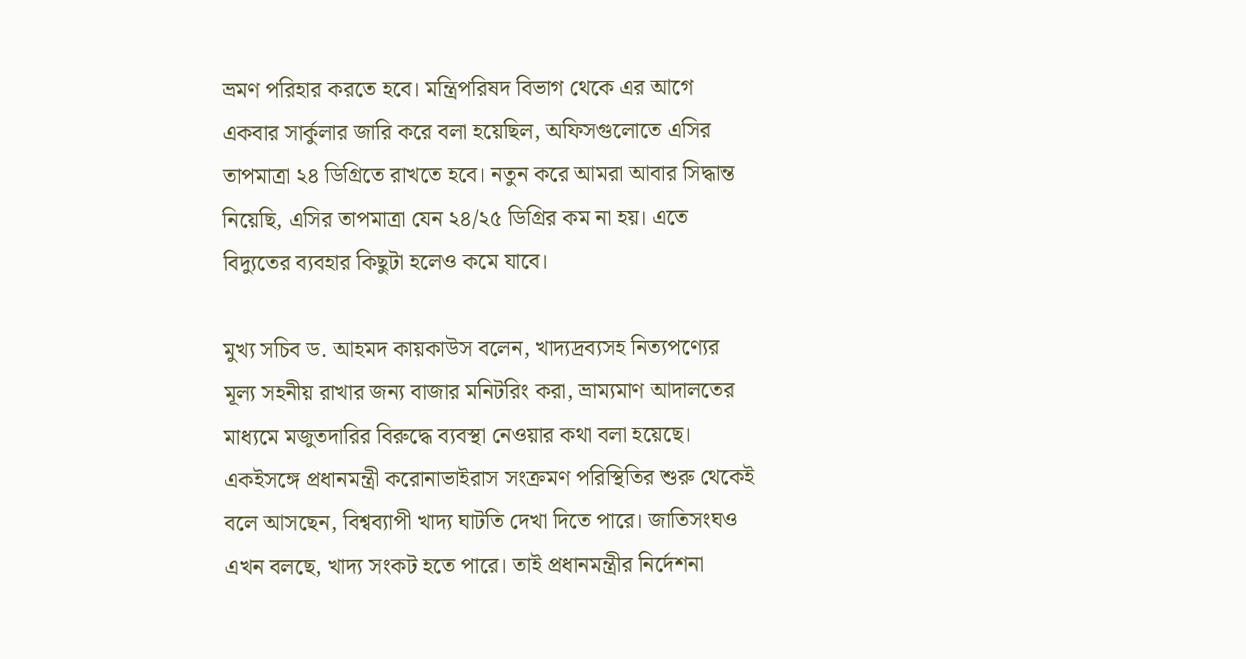ভ্রমণ পরিহার করতে হবে। মন্ত্রিপরিষদ বিভাগ থেকে এর আগে একবার সার্কুলার জারি করে বলা হয়েছিল, অফিসগুলোতে এসির তাপমাত্রা ২৪ ডিগ্রিতে রাখতে হবে। নতুন করে আমরা আবার সিদ্ধান্ত নিয়েছি, এসির তাপমাত্রা যেন ২৪/২৫ ডিগ্রির কম না হয়। এতে বিদ্যুতের ব্যবহার কিছুটা হলেও কমে যাবে।

মুখ্য সচিব ড. আহমদ কায়কাউস বলেন, খাদ্যদ্রব্যসহ নিত্যপণ্যের মূল্য সহনীয় রাখার জন্য বাজার মনিটরিং করা, ভ্রাম্যমাণ আদালতের মাধ্যমে মজুতদারির বিরুদ্ধে ব্যবস্থা নেওয়ার কথা বলা হয়েছে। একইসঙ্গে প্রধানমন্ত্রী করোনাভাইরাস সংক্রমণ পরিস্থিতির শুরু থেকেই বলে আসছেন, বিশ্বব্যাপী খাদ্য ঘাটতি দেখা দিতে পারে। জাতিসংঘও এখন বলছে, খাদ্য সংকট হতে পারে। তাই প্রধানমন্ত্রীর নির্দেশনা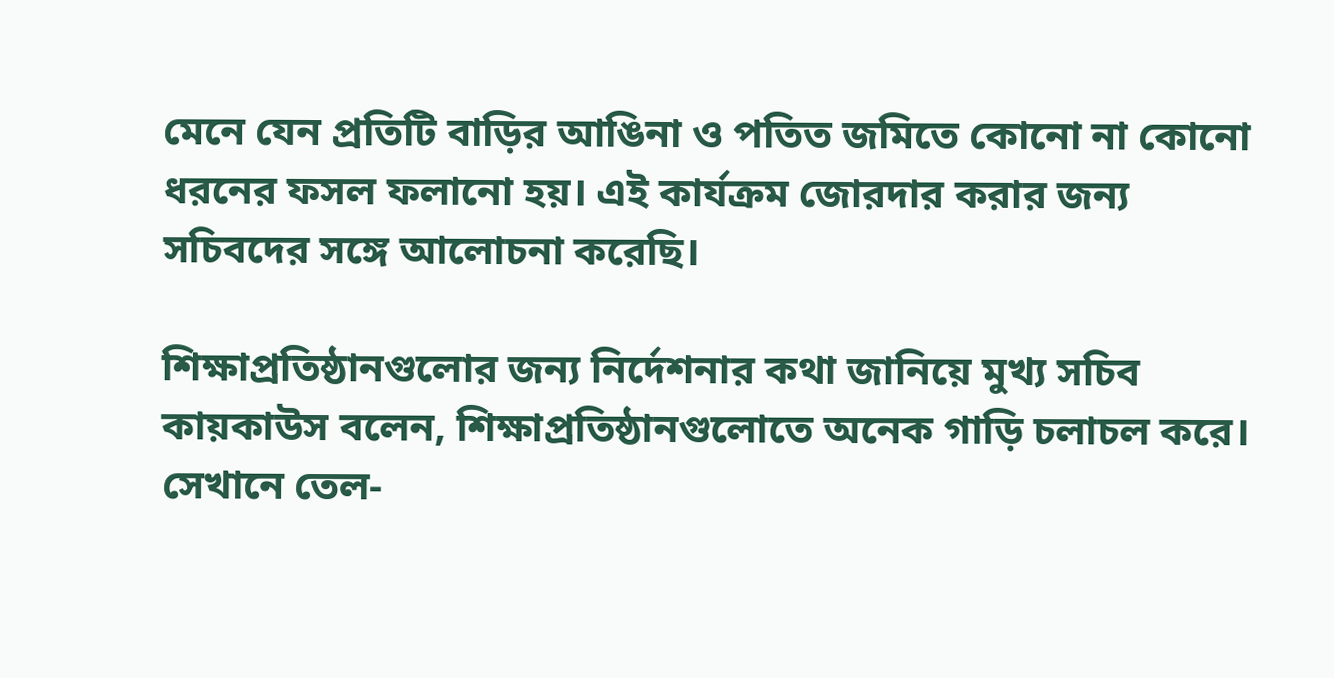মেনে যেন প্রতিটি বাড়ির আঙিনা ও পতিত জমিতে কোনো না কোনো ধরনের ফসল ফলানো হয়। এই কার্যক্রম জোরদার করার জন্য সচিবদের সঙ্গে আলোচনা করেছি।

শিক্ষাপ্রতিষ্ঠানগুলোর জন্য নির্দেশনার কথা জানিয়ে মুখ্য সচিব কায়কাউস বলেন, শিক্ষাপ্রতিষ্ঠানগুলোতে অনেক গাড়ি চলাচল করে। সেখানে তেল-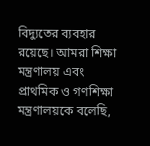বিদ্যুতের ব্যবহার রয়েছে। আমরা শিক্ষা মন্ত্রণালয় এবং প্রাথমিক ও গণশিক্ষা মন্ত্রণালয়কে বলেছি,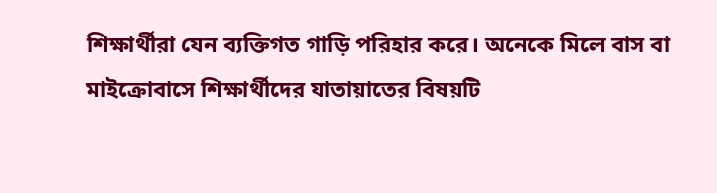শিক্ষার্থীরা যেন ব্যক্তিগত গাড়ি পরিহার করে। অনেকে মিলে বাস বা মাইক্রোবাসে শিক্ষার্থীদের যাতায়াতের বিষয়টি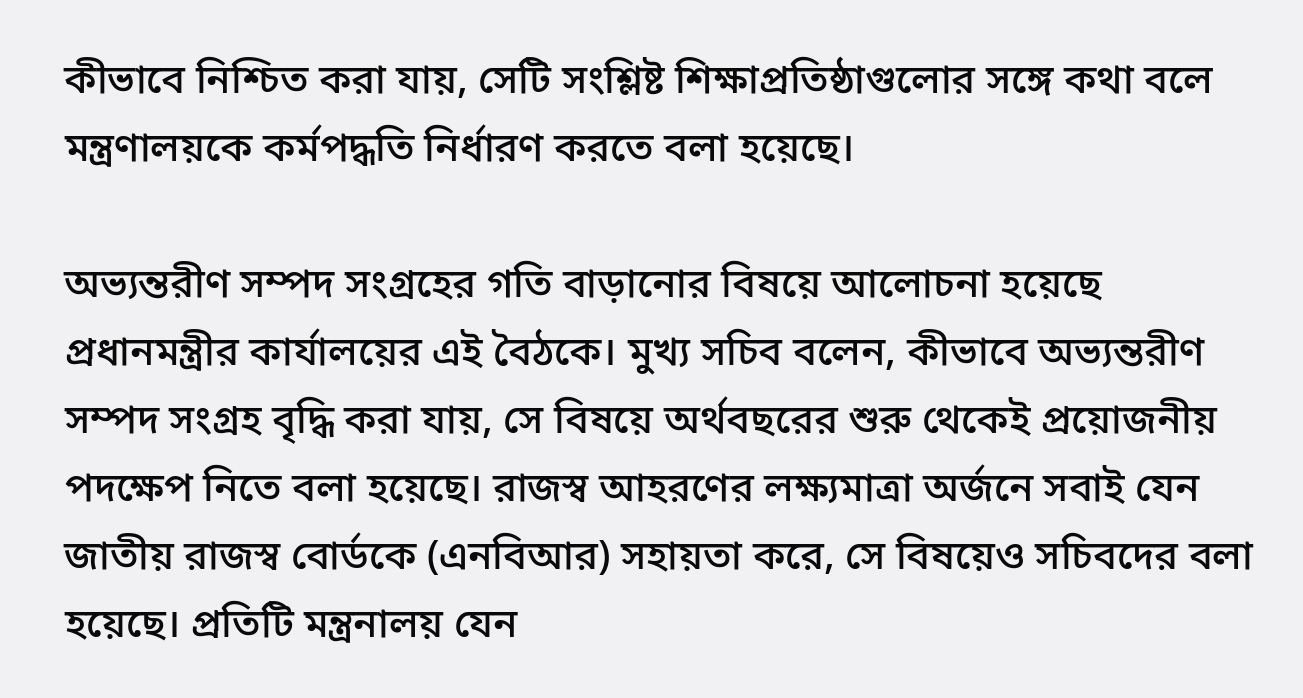কীভাবে নিশ্চিত করা যায়, সেটি সংশ্লিষ্ট শিক্ষাপ্রতিষ্ঠাগুলোর সঙ্গে কথা বলে মন্ত্রণালয়কে কর্মপদ্ধতি নির্ধারণ করতে বলা হয়েছে।

অভ্যন্তরীণ সম্পদ সংগ্রহের গতি বাড়ানোর বিষয়ে আলোচনা হয়েছে প্রধানমন্ত্রীর কার্যালয়ের এই বৈঠকে। মুখ্য সচিব বলেন, কীভাবে অভ্যন্তরীণ সম্পদ সংগ্রহ বৃদ্ধি করা যায়, সে বিষয়ে অর্থবছরের শুরু থেকেই প্রয়োজনীয় পদক্ষেপ নিতে বলা হয়েছে। রাজস্ব আহরণের লক্ষ্যমাত্রা অর্জনে সবাই যেন জাতীয় রাজস্ব বোর্ডকে (এনবিআর) সহায়তা করে, সে বিষয়েও সচিবদের বলা হয়েছে। প্রতিটি মন্ত্রনালয় যেন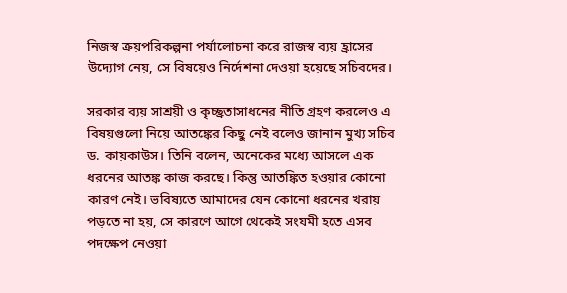নিজস্ব ক্রয়পরিকল্পনা পর্যালোচনা করে রাজস্ব ব্যয় হ্রাসের উদ্যোগ নেয়, সে বিষয়েও নির্দেশনা দেওয়া হয়েছে সচিবদের।

সরকার ব্যয় সাশ্রয়ী ও কৃচ্ছ্রতাসাধনের নীতি গ্রহণ করলেও এ বিষয়গুলো নিয়ে আতঙ্কের কিছু নেই বলেও জানান মুখ্য সচিব ড. কায়কাউস। তিনি বলেন, অনেকের মধ্যে আসলে এক ধরনের আতঙ্ক কাজ করছে। কিন্তু আতঙ্কিত হওয়ার কোনো কারণ নেই। ভবিষ্যতে আমাদের যেন কোনো ধরনের খরায় পড়তে না হয়, সে কারণে আগে থেকেই সংযমী হতে এসব পদক্ষেপ নেওয়া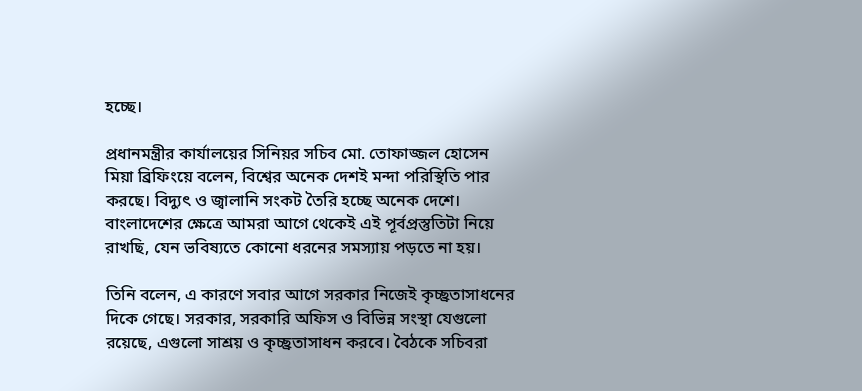হচ্ছে।

প্রধানমন্ত্রীর কার্যালয়ের সিনিয়র সচিব মো. তোফাজ্জল হোসেন মিয়া ব্রিফিংয়ে বলেন, বিশ্বের অনেক দেশই মন্দা পরিস্থিতি পার করছে। বিদ্যুৎ ও জ্বালানি সংকট তৈরি হচ্ছে অনেক দেশে। বাংলাদেশের ক্ষেত্রে আমরা আগে থেকেই এই পূর্বপ্রস্তুতিটা নিয়ে রাখছি, যেন ভবিষ্যতে কোনো ধরনের সমস্যায় পড়তে না হয়।

তিনি বলেন, এ কারণে সবার আগে সরকার নিজেই কৃচ্ছ্রতাসাধনের দিকে গেছে। সরকার, সরকারি অফিস ও বিভিন্ন সংস্থা যেগুলো রয়েছে, এগুলো সাশ্রয় ও কৃচ্ছ্রতাসাধন করবে। বৈঠকে সচিবরা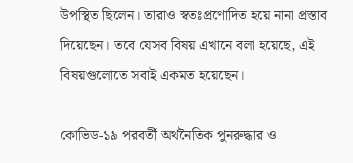উপস্থিত ছিলেন। তারাও স্বতঃপ্রণোদিত হয়ে নানা প্রস্তাব দিয়েছেন। তবে যেসব বিষয় এখানে বলা হয়েছে, এই বিষয়গুলোতে সবাই একমত হয়েছেন।

কোভিড-১৯ পরবর্তী অর্থনৈতিক পুনরুদ্ধার ও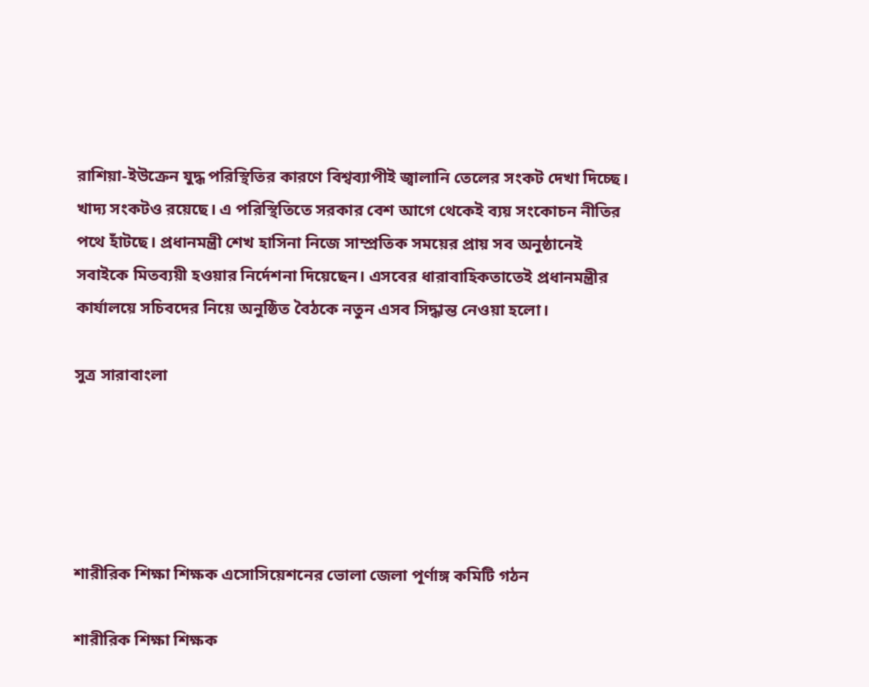রাশিয়া-ইউক্রেন যুদ্ধ পরিস্থিতির কারণে বিশ্বব্যাপীই জ্বালানি তেলের সংকট দেখা দিচ্ছে। খাদ্য সংকটও রয়েছে। এ পরিস্থিতিতে সরকার বেশ আগে থেকেই ব্যয় সংকোচন নীতির পথে হাঁটছে। প্রধানমন্ত্রী শেখ হাসিনা নিজে সাম্প্রতিক সময়ের প্রায় সব অনুষ্ঠানেই সবাইকে মিতব্যয়ী হওয়ার নির্দেশনা দিয়েছেন। এসবের ধারাবাহিকতাতেই প্রধানমন্ত্রীর কার্যালয়ে সচিবদের নিয়ে অনুষ্ঠিত বৈঠকে নতুন এসব সিদ্ধান্ত নেওয়া হলো।

সুত্র সারাবাংলা





শারীরিক শিক্ষা শিক্ষক এসোসিয়েশনের ভোলা জেলা পূর্ণাঙ্গ কমিটি গঠন

শারীরিক শিক্ষা শিক্ষক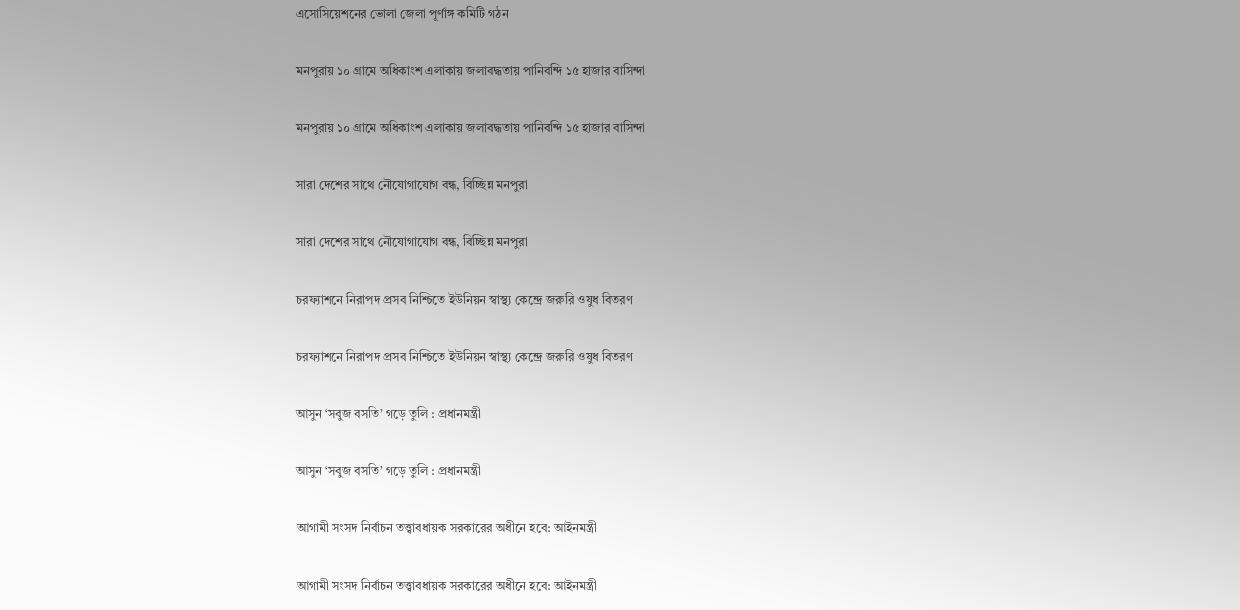এসোসিয়েশনের ভোলা জেলা পূর্ণাঙ্গ কমিটি গঠন

মনপুরায় ১০ গ্রামে অধিকাংশ এলাকায় জলাবদ্ধতায় পানিবন্দি ১৫ হাজার বাসিন্দা

মনপুরায় ১০ গ্রামে অধিকাংশ এলাকায় জলাবদ্ধতায় পানিবন্দি ১৫ হাজার বাসিন্দা

সারা দেশের সাথে নৌযোগাযোগ বন্ধ, বিচ্ছিন্ন মনপুরা

সারা দেশের সাথে নৌযোগাযোগ বন্ধ, বিচ্ছিন্ন মনপুরা

চরফ্যাশনে নিরাপদ প্রসব নিশ্চিতে ইউনিয়ন স্বাস্থ্য কেন্দ্রে জরুরি ওষুধ বিতরণ

চরফ্যাশনে নিরাপদ প্রসব নিশ্চিতে ইউনিয়ন স্বাস্থ্য কেন্দ্রে জরুরি ওষুধ বিতরণ

আসুন ‘সবুজ বসতি’ গড়ে তুলি : প্রধানমন্ত্রী

আসুন ‘সবুজ বসতি’ গড়ে তুলি : প্রধানমন্ত্রী

আগামী সংসদ নির্বাচন তত্ত্বাবধায়ক সরকারের অধীনে হবে: আইনমন্ত্রী

আগামী সংসদ নির্বাচন তত্ত্বাবধায়ক সরকারের অধীনে হবে: আইনমন্ত্রী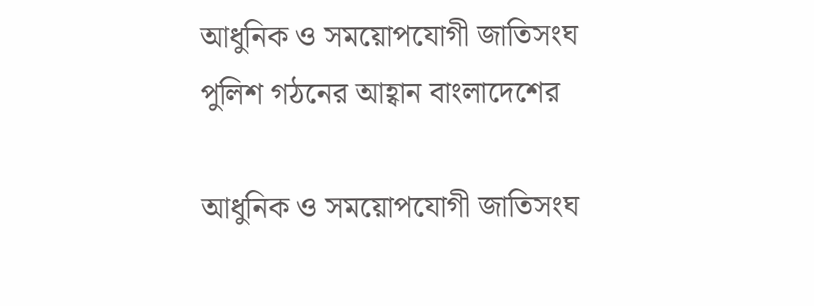আধুনিক ও সময়োপযোগী জাতিসংঘ পুলিশ গঠনের আহ্বান বাংলাদেশের

আধুনিক ও সময়োপযোগী জাতিসংঘ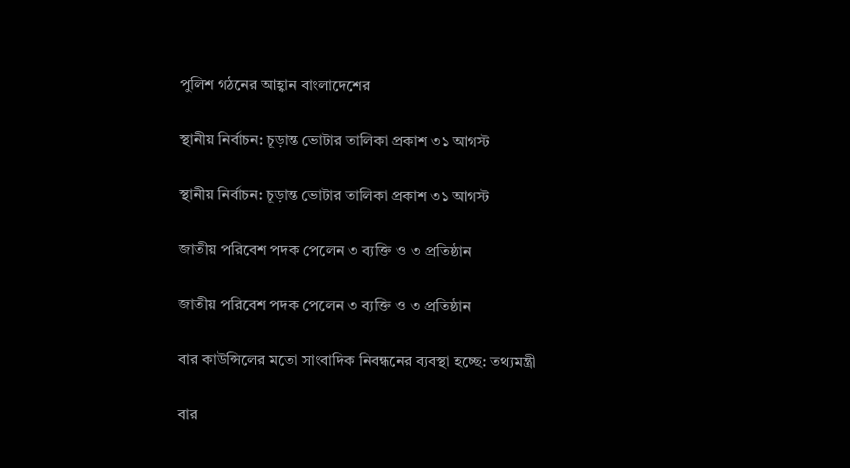পুলিশ গঠনের আহ্বান বাংলাদেশের

স্থানীয় নির্বাচন: চূড়ান্ত ভোটার তালিকা প্রকাশ ৩১ আগস্ট

স্থানীয় নির্বাচন: চূড়ান্ত ভোটার তালিকা প্রকাশ ৩১ আগস্ট

জাতীয় পরিবেশ পদক পেলেন ৩ ব্যক্তি ও ৩ প্রতিষ্ঠান

জাতীয় পরিবেশ পদক পেলেন ৩ ব্যক্তি ও ৩ প্রতিষ্ঠান

বার কাউন্সিলের মতো সাংবাদিক নিবন্ধনের ব্যবস্থা হচ্ছে: তথ্যমন্ত্রী

বার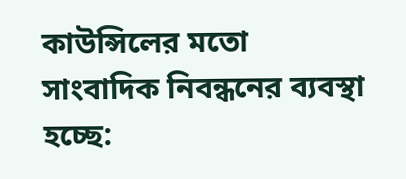কাউন্সিলের মতো সাংবাদিক নিবন্ধনের ব্যবস্থা হচ্ছে: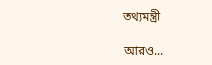তথ্যমন্ত্রী

আরও...